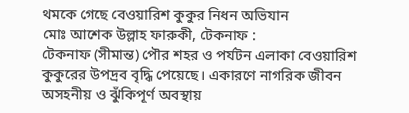থমকে গেছে বেওয়ারিশ কুকুর নিধন অভিযান
মোঃ আশেক উল্লাহ ফারুকী, টেকনাফ :
টেকনাফ (সীমান্ত) পৌর শহর ও পর্যটন এলাকা বেওয়ারিশ কুকুরের উপদ্রব বৃদ্ধি পেয়েছে। একারণে নাগরিক জীবন অসহনীয় ও ঝুঁকিপূর্ণ অবস্থায়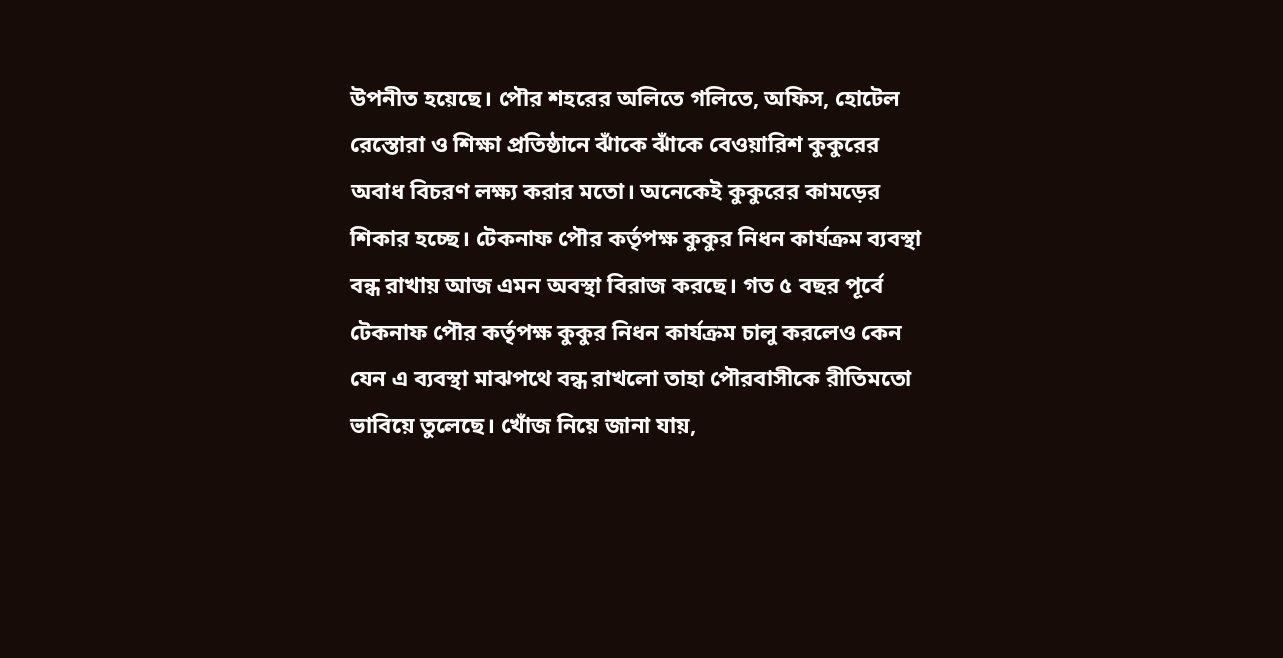উপনীত হয়েছে। পৌর শহরের অলিতে গলিতে, অফিস, হোটেল রেস্তোরা ও শিক্ষা প্রতিষ্ঠানে ঝাঁকে ঝাঁকে বেওয়ারিশ কুকুরের অবাধ বিচরণ লক্ষ্য করার মতো। অনেকেই কুকুরের কামড়ের শিকার হচ্ছে। টেকনাফ পৌর কর্তৃপক্ষ কুকুর নিধন কার্যক্রম ব্যবস্থা বন্ধ রাখায় আজ এমন অবস্থা বিরাজ করছে। গত ৫ বছর পূর্বে টেকনাফ পৌর কর্তৃপক্ষ কুকুর নিধন কার্যক্রম চালু করলেও কেন যেন এ ব্যবস্থা মাঝপথে বন্ধ রাখলো তাহা পৌরবাসীকে রীতিমতো ভাবিয়ে তুলেছে। খোঁজ নিয়ে জানা যায়,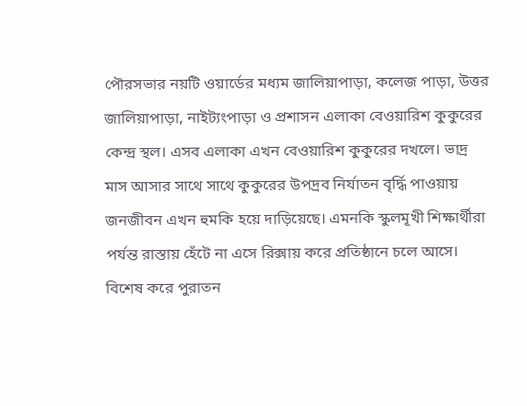পৌরসভার নয়টি ওয়ার্ডের মধ্যম জালিয়াপাড়া, কলেজ পাড়া, উত্তর জালিয়াপাড়া, নাইট্যংপাড়া ও প্রশাসন এলাকা বেওয়ারিশ কুকুরের কেন্দ্র স্থল। এসব এলাকা এখন বেওয়ারিশ কুকুরের দখলে। ভাদ্র মাস আসার সাথে সাথে কুকুরের উপদ্রব নির্যাতন বৃর্দ্ধি পাওয়ায় জনজীবন এখন হুমকি হয়ে দাড়িয়েছে। এমনকি স্কুলমূখী শিক্ষার্থীরা পর্যন্ত রাস্তায় হেঁটে না এসে রিক্সায় করে প্রতিষ্ঠানে চলে আসে। বিশেষ করে পুরাতন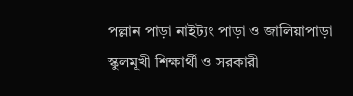পল্লান পাড়া নাইট্যং পাড়া ও জালিয়াপাড়া স্কুলমূখী শিক্ষার্থী ও সরকারী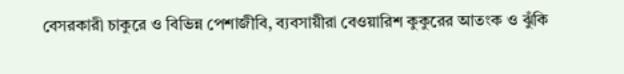বেসরকারী চাকুরে ও বিভিন্ন পেশাজীবি, ব্যবসায়ীরা বেওয়ারিশ কুকুরের আতংক ও ঝুঁকি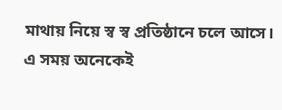মাথায় নিয়ে স্ব স্ব প্রতিষ্ঠানে চলে আসে। এ সময় অনেকেই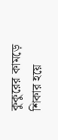কুকুরের কামড়ে শিকার হয়ে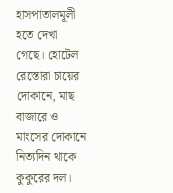হাসপাতালমূলী হতে দেখা গেছে। হোটেল রেস্তোরা চায়ের দোকানে, মাছ বাজারে ও মাংসের দোকানে নিত্যদিন থাকে কুকুরের দল।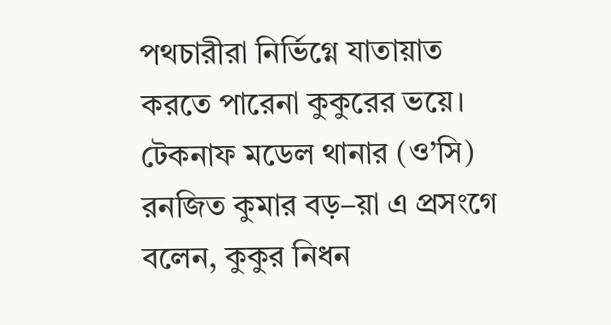পথচারীরা নির্ভিগ্নে যাতায়াত করতে পারেনা কুকুরের ভয়ে।
টেকনাফ মডেল থানার (ও’সি) রনজিত কুমার বড়–য়া এ প্রসংগে বলেন, কুকুর নিধন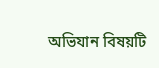অভিযান বিষয়টি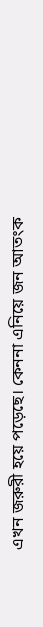এখন জরুরী হয়ে পড়েছে। কেননা এনিয়ে জন আতংক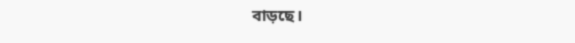বাড়ছে।